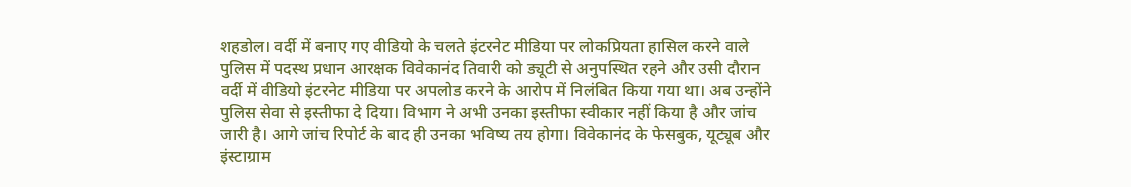शहडोल। वर्दी में बनाए गए वीडियो के चलते इंटरनेट मीडिया पर लोकप्रियता हासिल करने वाले पुलिस में पदस्थ प्रधान आरक्षक विवेकानंद तिवारी को ड्यूटी से अनुपस्थित रहने और उसी दौरान वर्दी में वीडियो इंटरनेट मीडिया पर अपलोड करने के आरोप में निलंबित किया गया था। अब उन्होंने पुलिस सेवा से इस्तीफा दे दिया। विभाग ने अभी उनका इस्तीफा स्वीकार नहीं किया है और जांच जारी है। आगे जांच रिपोर्ट के बाद ही उनका भविष्य तय होगा। विवेकानंद के फेसबुक, यूट्यूब और इंस्टाग्राम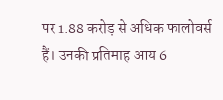पर 1.88 करोड़ से अधिक फालोवर्स हैं। उनकी प्रतिमाह आय 6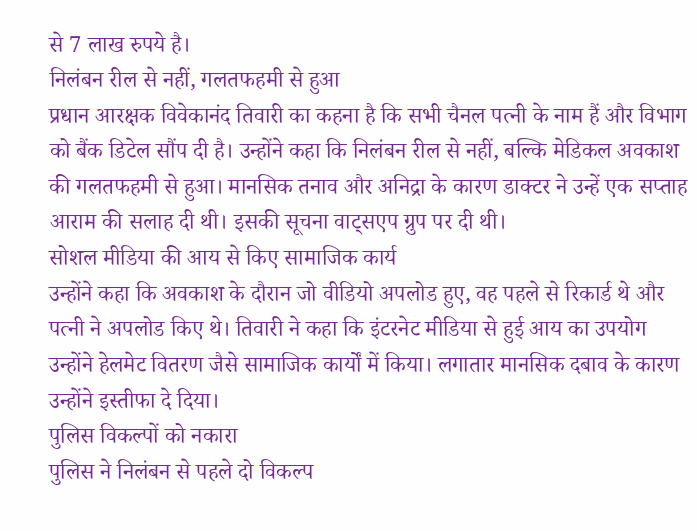से 7 लाख रुपये है।
निलंबन रील से नहीं, गलतफहमी से हुआ
प्रधान आरक्षक विवेकानंद तिवारी का कहना है कि सभी चैनल पत्नी के नाम हैं और विभाग को बैंक डिटेल सौंप दी है। उन्होंने कहा कि निलंबन रील से नहीं, बल्कि मेडिकल अवकाश की गलतफहमी से हुआ। मानसिक तनाव और अनिद्रा के कारण डाक्टर ने उन्हें एक सप्ताह आराम की सलाह दी थी। इसकी सूचना वाट्सएप ग्रुप पर दी थी।
सोशल मीडिया की आय से किए सामाजिक कार्य
उन्होंने कहा कि अवकाश के दौरान जो वीडियो अपलोड हुए, वह पहले से रिकार्ड थे और पत्नी ने अपलोड किए थे। तिवारी ने कहा कि इंटरनेट मीडिया से हुई आय का उपयोग उन्होंने हेलमेट वितरण जैसे सामाजिक कार्यों में किया। लगातार मानसिक दबाव के कारण उन्होंने इस्तीफा दे दिया।
पुलिस विकल्पों को नकारा
पुलिस ने निलंबन से पहले दो विकल्प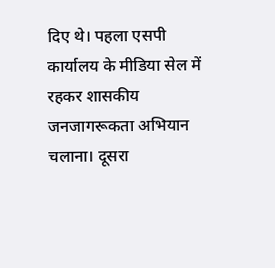दिए थे। पहला एसपी कार्यालय के मीडिया सेल में रहकर शासकीय जनजागरूकता अभियान चलाना। दूसरा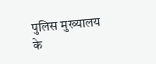पुलिस मुख्यालय के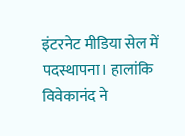इंटरनेट मीडिया सेल में पदस्थापना। हालांकि विवेकानंद ने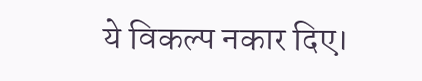ये विकल्प नकार दिए।